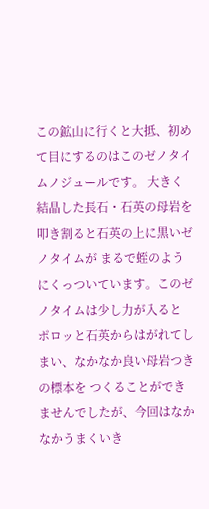この鉱山に行くと大抵、初めて目にするのはこのゼノタイムノジュールです。 大きく結晶した長石・石英の母岩を叩き割ると石英の上に黒いゼノタイムが まるで蛭のようにくっついています。このゼノタイムは少し力が入ると ポロッと石英からはがれてしまい、なかなか良い母岩つきの標本を つくることができませんでしたが、今回はなかなかうまくいき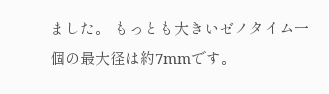ました。 もっとも大きいゼノタイム一個の最大径は約7mmです。